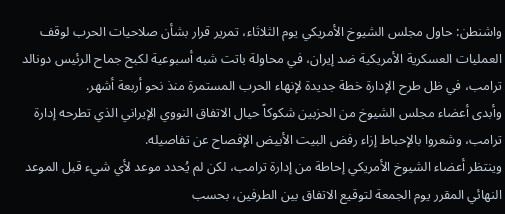واشنطن: حاول مجلس الشيوخ الأمريكي يوم الثلاثاء، تمرير قرار بشأن صلاحيات الحرب لوقف العمليات العسكرية الأمريكية ضد إيران، في محاولة باتت شبه أسبوعية لكبح جماح الرئيس دونالد ترامب، في ظل طرح الإدارة خطة جديدة لإنهاء الحرب المستمرة منذ نحو أربعة أشهر.
وأبدى أعضاء مجلس الشيوخ من الحزبين شكوكاً حيال الاتفاق النووي الإيراني الذي تطرحه إدارة ترامب، وشعروا بالإحباط إزاء رفض البيت الأبيض الإفصاح عن تفاصيله.
وينتظر أعضاء الشيوخ الأمريكي إحاطة من إدارة ترامب، لكن لم يُحدد موعد لأي شيء قبل الموعد النهائي المقرر يوم الجمعة لتوقيع الاتفاق بين الطرفين، بحسب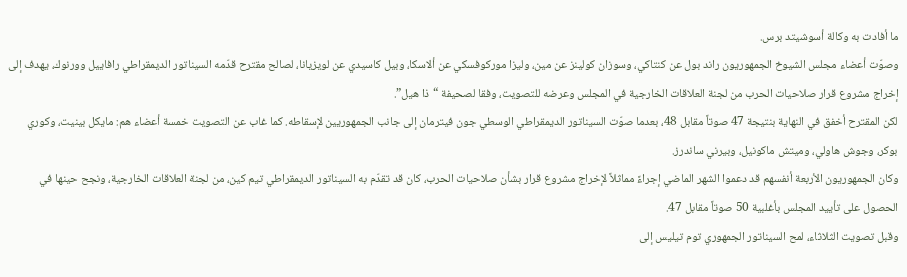ما أفادت به وكالة أسوشيتد برس.
وصوّت أعضاء مجلس الشيوخ الجمهوريون راند بول عن كنتاكي، وسوزان كولينز عن مين، وليزا موركوفسكي عن ألاسكا، وبيل كاسيدي عن لويزيانا، لصالح مقترح قدّمه السيناتور الديمقراطي رافاييل وورنوك، يهدف إلى إخراج مشروع قرار صلاحيات الحرب من لجنة العلاقات الخارجية في المجلس وعرضه للتصويت، وفقا لصحيفة “ذا هيل”.
لكن المقترح أخفق في النهاية بنتيجة 47 صوتاً مقابل 48، بعدما صوّت السيناتور الديمقراطي الوسطي جون فيترمان إلى جانب الجمهوريين لإسقاطه. كما غاب عن التصويت خمسة أعضاء هم: مايكل بينيت، وكوري بوكر، وجوش هاولي، وميتش ماكونيل، وبيرني ساندرز.
وكان الجمهوريون الأربعة أنفسهم قد دعموا الشهر الماضي إجراءً مماثلاً لإخراج مشروع قرار بشأن صلاحيات الحرب، كان قد تقدّم به السيناتور الديمقراطي تيم كين، من لجنة العلاقات الخارجية، ونجح حينها في الحصول على تأييد المجلس بأغلبية 50 صوتاً مقابل 47.
وقبل تصويت الثلاثاء، لمح السيناتور الجمهوري توم تيليس إلى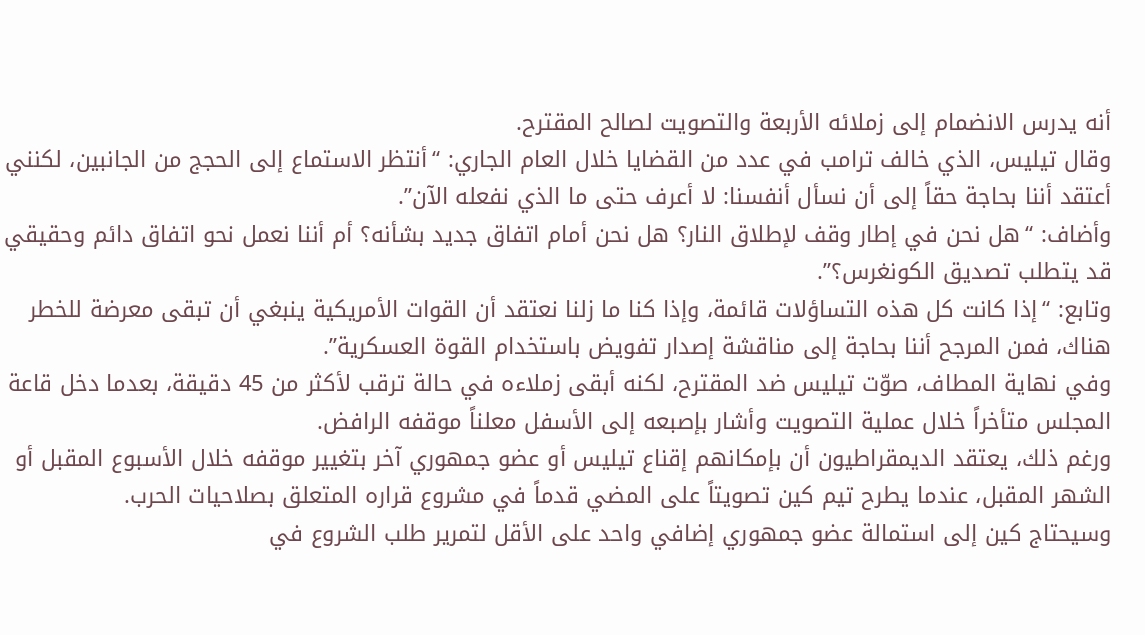أنه يدرس الانضمام إلى زملائه الأربعة والتصويت لصالح المقترح.
وقال تيليس، الذي خالف ترامب في عدد من القضايا خلال العام الجاري: “أنتظر الاستماع إلى الحجج من الجانبين، لكنني أعتقد أننا بحاجة حقاً إلى أن نسأل أنفسنا: لا أعرف حتى ما الذي نفعله الآن”.
وأضاف: “هل نحن في إطار وقف لإطلاق النار؟ هل نحن أمام اتفاق جديد بشأنه؟ أم أننا نعمل نحو اتفاق دائم وحقيقي قد يتطلب تصديق الكونغرس؟”.
وتابع: “إذا كانت كل هذه التساؤلات قائمة، وإذا كنا ما زلنا نعتقد أن القوات الأمريكية ينبغي أن تبقى معرضة للخطر هناك، فمن المرجح أننا بحاجة إلى مناقشة إصدار تفويض باستخدام القوة العسكرية”.
وفي نهاية المطاف، صوّت تيليس ضد المقترح، لكنه أبقى زملاءه في حالة ترقب لأكثر من 45 دقيقة، بعدما دخل قاعة المجلس متأخراً خلال عملية التصويت وأشار بإصبعه إلى الأسفل معلناً موقفه الرافض.
ورغم ذلك، يعتقد الديمقراطيون أن بإمكانهم إقناع تيليس أو عضو جمهوري آخر بتغيير موقفه خلال الأسبوع المقبل أو الشهر المقبل، عندما يطرح تيم كين تصويتاً على المضي قدماً في مشروع قراره المتعلق بصلاحيات الحرب.
وسيحتاج كين إلى استمالة عضو جمهوري إضافي واحد على الأقل لتمرير طلب الشروع في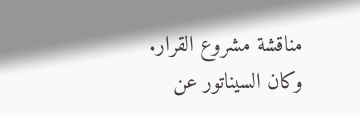مناقشة مشروع القرار.
وكان السيناتور عن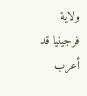ولاية فرجينيا قد أعرب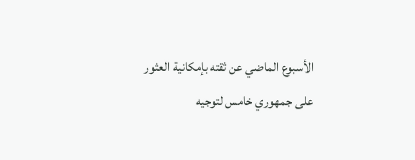الأسبوع الماضي عن ثقته بإمكانية العثور على جمهوري خامس لتوجيه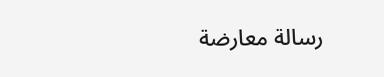رسالة معارضة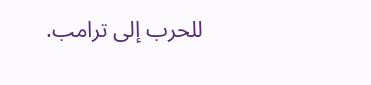للحرب إلى ترامب.